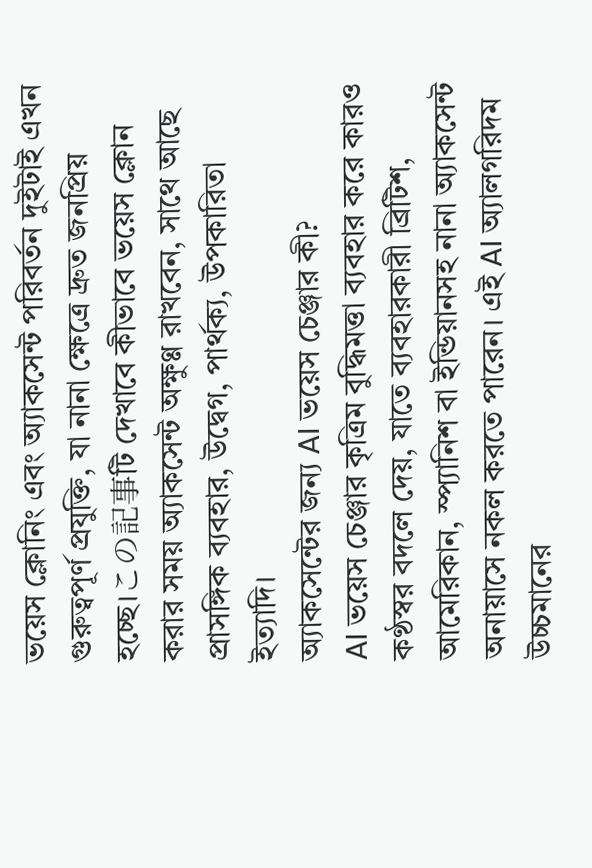ভয়েস ক্লোনিং এবং অ্যাকসেন্ট পরিবর্তন দুইটাই এখন গুরুত্বপূর্ণ প্রযুক্তি, যা নানা ক্ষেত্রে দ্রুত জনপ্রিয় হচ্ছে।この記事টি দেখাবে কীভাবে ভয়েস ক্লোন করার সময় অ্যাকসেন্ট অক্ষুণ্ণ রাখবেন, সাথে আছে প্রাসঙ্গিক ব্যবহার, উদ্বেগ, পার্থক্য, উপকারিতা ইত্যাদি।
অ্যাকসেন্টের জন্য AI ভয়েস চেঞ্জার কী?
AI ভয়েস চেঞ্জার কৃত্রিম বুদ্ধিমত্তা ব্যবহার করে কারও কণ্ঠস্বর বদলে দেয়, যাতে ব্যবহারকারী ব্রিটিশ, আমেরিকান, স্প্যানিশ বা ইন্ডিয়ানসহ নানা অ্যাকসেন্ট অনায়াসে নকল করতে পারেন। এই AI অ্যালগরিদম উচ্চমানের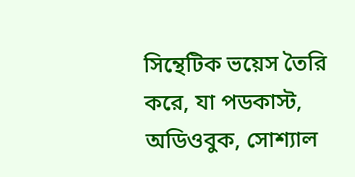সিন্থেটিক ভয়েস তৈরি করে, যা পডকাস্ট, অডিওবুক, সোশ্যাল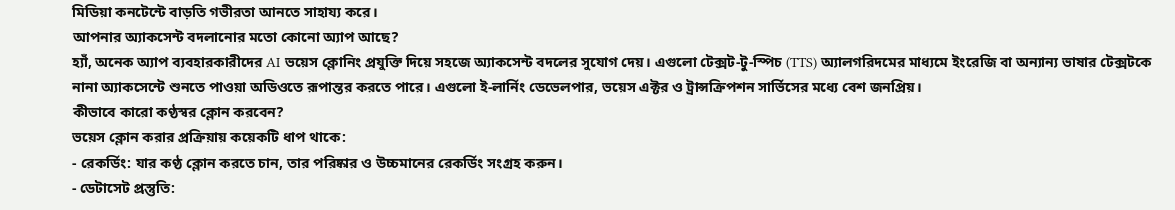মিডিয়া কনটেন্টে বাড়তি গভীরতা আনতে সাহায্য করে।
আপনার অ্যাকসেন্ট বদলানোর মতো কোনো অ্যাপ আছে?
হ্যাঁ, অনেক অ্যাপ ব্যবহারকারীদের AI ভয়েস ক্লোনিং প্রযুক্তি দিয়ে সহজে অ্যাকসেন্ট বদলের সুযোগ দেয়। এগুলো টেক্সট-টু-স্পিচ (TTS) অ্যালগরিদমের মাধ্যমে ইংরেজি বা অন্যান্য ভাষার টেক্সটকে নানা অ্যাকসেন্টে শুনতে পাওয়া অডিওতে রূপান্তর করতে পারে। এগুলো ই-লার্নিং ডেভেলপার, ভয়েস এক্টর ও ট্রান্সক্রিপশন সার্ভিসের মধ্যে বেশ জনপ্রিয়।
কীভাবে কারো কণ্ঠস্বর ক্লোন করবেন?
ভয়েস ক্লোন করার প্রক্রিয়ায় কয়েকটি ধাপ থাকে:
- রেকর্ডিং: যার কণ্ঠ ক্লোন করতে চান, তার পরিষ্কার ও উচ্চমানের রেকর্ডিং সংগ্রহ করুন।
- ডেটাসেট প্রস্তুতি: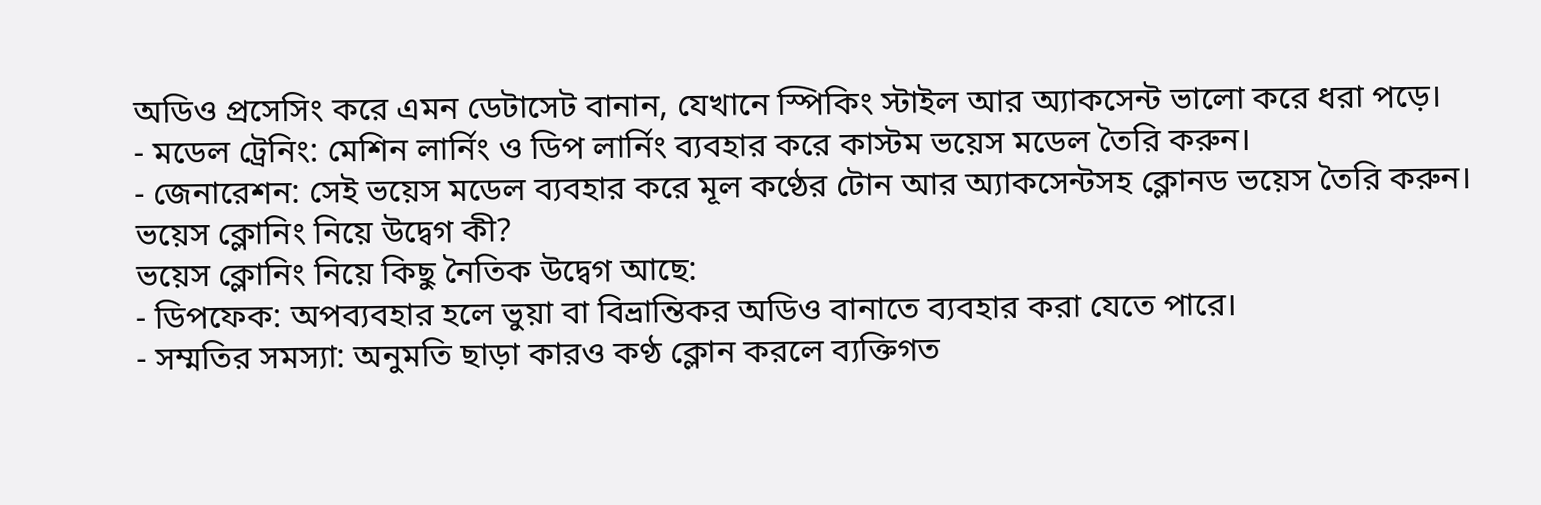অডিও প্রসেসিং করে এমন ডেটাসেট বানান, যেখানে স্পিকিং স্টাইল আর অ্যাকসেন্ট ভালো করে ধরা পড়ে।
- মডেল ট্রেনিং: মেশিন লার্নিং ও ডিপ লার্নিং ব্যবহার করে কাস্টম ভয়েস মডেল তৈরি করুন।
- জেনারেশন: সেই ভয়েস মডেল ব্যবহার করে মূল কণ্ঠের টোন আর অ্যাকসেন্টসহ ক্লোনড ভয়েস তৈরি করুন।
ভয়েস ক্লোনিং নিয়ে উদ্বেগ কী?
ভয়েস ক্লোনিং নিয়ে কিছু নৈতিক উদ্বেগ আছে:
- ডিপফেক: অপব্যবহার হলে ভুয়া বা বিভ্রান্তিকর অডিও বানাতে ব্যবহার করা যেতে পারে।
- সম্মতির সমস্যা: অনুমতি ছাড়া কারও কণ্ঠ ক্লোন করলে ব্যক্তিগত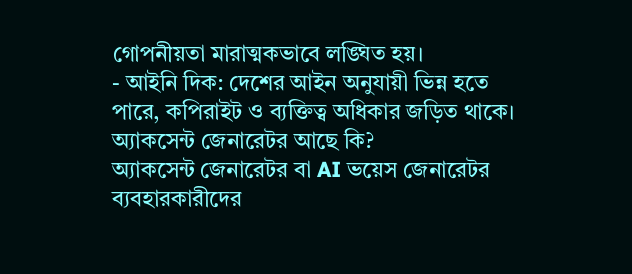গোপনীয়তা মারাত্মকভাবে লঙ্ঘিত হয়।
- আইনি দিক: দেশের আইন অনুযায়ী ভিন্ন হতে পারে, কপিরাইট ও ব্যক্তিত্ব অধিকার জড়িত থাকে।
অ্যাকসেন্ট জেনারেটর আছে কি?
অ্যাকসেন্ট জেনারেটর বা AI ভয়েস জেনারেটর ব্যবহারকারীদের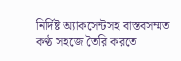নির্দিষ্ট অ্যাকসেন্টসহ বাস্তবসম্মত কণ্ঠ সহজে তৈরি করতে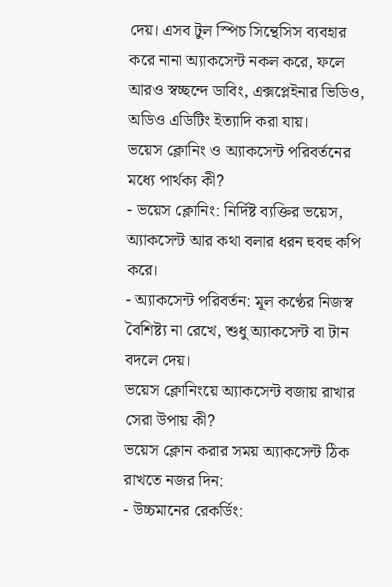দেয়। এসব টুল স্পিচ সিন্থেসিস ব্যবহার করে নানা অ্যাকসেন্ট নকল করে, ফলে আরও স্বচ্ছন্দে ডাবিং, এক্সপ্লেইনার ভিডিও, অডিও এডিটিং ইত্যাদি করা যায়।
ভয়েস ক্লোনিং ও অ্যাকসেন্ট পরিবর্তনের মধ্যে পার্থক্য কী?
- ভয়েস ক্লোনিং: নির্দিষ্ট ব্যক্তির ভয়েস, অ্যাকসেন্ট আর কথা বলার ধরন হুবহু কপি করে।
- অ্যাকসেন্ট পরিবর্তন: মূল কণ্ঠের নিজস্ব বৈশিষ্ট্য না রেখে, শুধু অ্যাকসেন্ট বা টান বদলে দেয়।
ভয়েস ক্লোনিংয়ে অ্যাকসেন্ট বজায় রাখার সেরা উপায় কী?
ভয়েস ক্লোন করার সময় অ্যাকসেন্ট ঠিক রাখতে নজর দিন:
- উচ্চমানের রেকর্ডিং: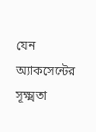যেন অ্যাকসেন্টের সূক্ষ্মতা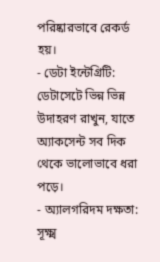পরিষ্কারভাবে রেকর্ড হয়।
- ডেটা ইন্টেগ্রিটি: ডেটাসেটে ভিন্ন ভিন্ন উদাহরণ রাখুন, যাতে অ্যাকসেন্ট সব দিক থেকে ভালোভাবে ধরা পড়ে।
- অ্যালগরিদম দক্ষতা: সূক্ষ্ম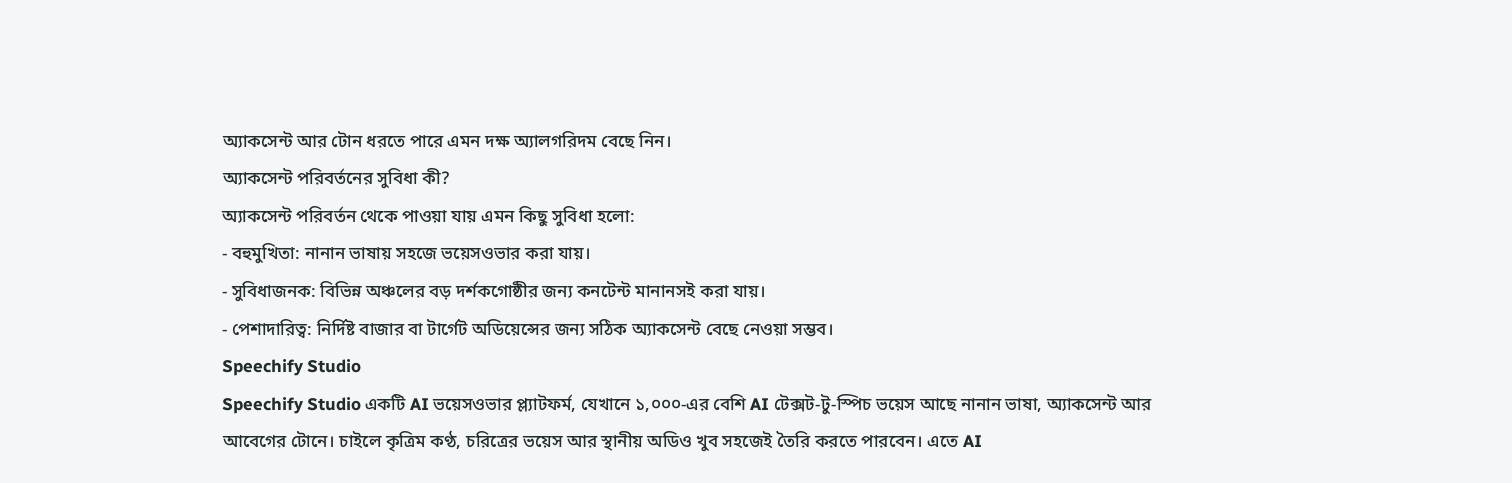অ্যাকসেন্ট আর টোন ধরতে পারে এমন দক্ষ অ্যালগরিদম বেছে নিন।
অ্যাকসেন্ট পরিবর্তনের সুবিধা কী?
অ্যাকসেন্ট পরিবর্তন থেকে পাওয়া যায় এমন কিছু সুবিধা হলো:
- বহুমুখিতা: নানান ভাষায় সহজে ভয়েসওভার করা যায়।
- সুবিধাজনক: বিভিন্ন অঞ্চলের বড় দর্শকগোষ্ঠীর জন্য কনটেন্ট মানানসই করা যায়।
- পেশাদারিত্ব: নির্দিষ্ট বাজার বা টার্গেট অডিয়েন্সের জন্য সঠিক অ্যাকসেন্ট বেছে নেওয়া সম্ভব।
Speechify Studio
Speechify Studio একটি AI ভয়েসওভার প্ল্যাটফর্ম, যেখানে ১,০০০-এর বেশি AI টেক্সট-টু-স্পিচ ভয়েস আছে নানান ভাষা, অ্যাকসেন্ট আর আবেগের টোনে। চাইলে কৃত্রিম কণ্ঠ, চরিত্রের ভয়েস আর স্থানীয় অডিও খুব সহজেই তৈরি করতে পারবেন। এতে AI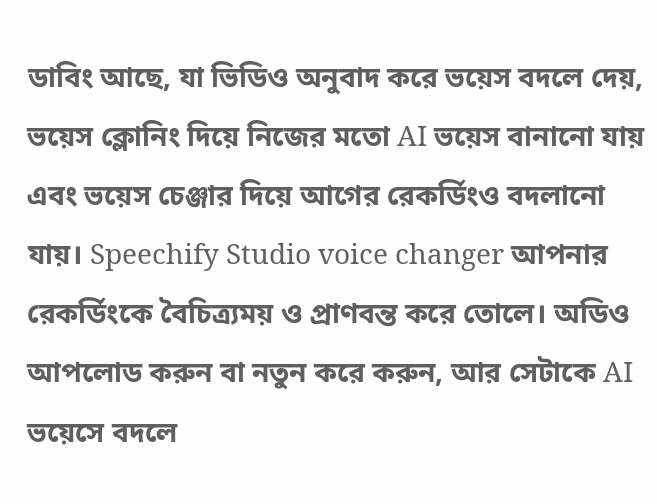ডাবিং আছে, যা ভিডিও অনুবাদ করে ভয়েস বদলে দেয়, ভয়েস ক্লোনিং দিয়ে নিজের মতো AI ভয়েস বানানো যায় এবং ভয়েস চেঞ্জার দিয়ে আগের রেকর্ডিংও বদলানো যায়। Speechify Studio voice changer আপনার রেকর্ডিংকে বৈচিত্র্যময় ও প্রাণবন্ত করে তোলে। অডিও আপলোড করুন বা নতুন করে করুন, আর সেটাকে AI ভয়েসে বদলে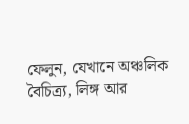ফেলুন, যেখানে অঞ্চলিক বৈচিত্র্য, লিঙ্গ আর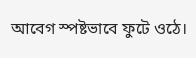আবেগ স্পষ্টভাবে ফুটে ওঠে।